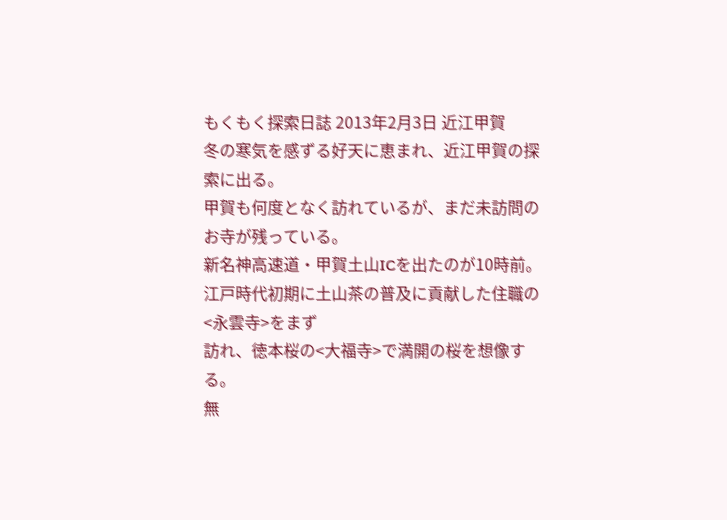もくもく探索日誌 2013年2月3日 近江甲賀
冬の寒気を感ずる好天に恵まれ、近江甲賀の探索に出る。
甲賀も何度となく訪れているが、まだ未訪問のお寺が残っている。
新名神高速道・甲賀土山ICを出たのが10時前。
江戸時代初期に土山茶の普及に貢献した住職の<永雲寺>をまず
訪れ、徳本桜の<大福寺>で満開の桜を想像する。
無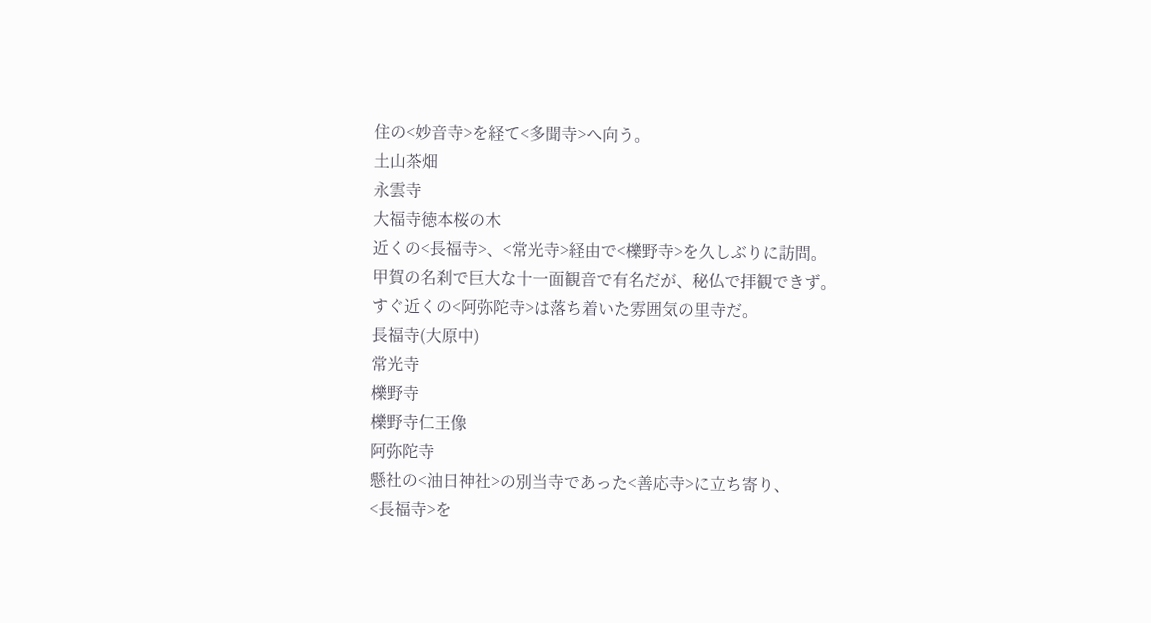住の<妙音寺>を経て<多聞寺>へ向う。
土山茶畑
永雲寺
大福寺徳本桜の木
近くの<長福寺>、<常光寺>経由で<櫟野寺>を久しぶりに訪問。
甲賀の名刹で巨大な十一面観音で有名だが、秘仏で拝観できず。
すぐ近くの<阿弥陀寺>は落ち着いた雰囲気の里寺だ。
長福寺(大原中)
常光寺
櫟野寺
櫟野寺仁王像
阿弥陀寺
懸社の<油日神社>の別当寺であった<善応寺>に立ち寄り、
<長福寺>を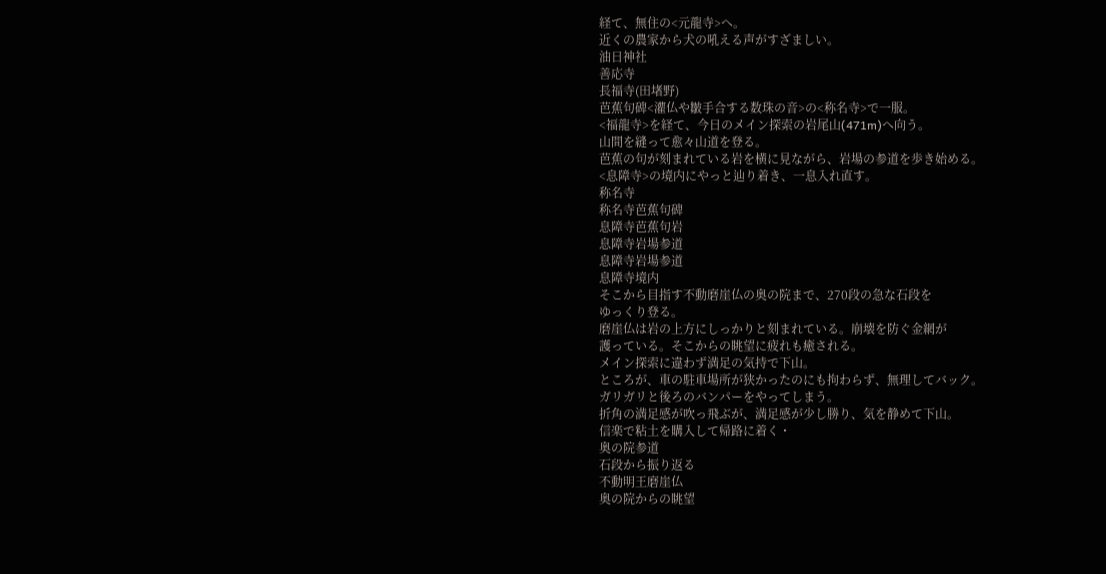経て、無住の<元龍寺>へ。
近くの農家から犬の吼える声がすざましい。
油日神社
善応寺
長福寺(田堵野)
芭蕉句碑<灌仏や皺手合する数珠の音>の<称名寺>で一服。
<福龍寺>を経て、今日のメイン探索の岩尾山(471m)へ向う。
山間を縫って愈々山道を登る。
芭蕉の句が刻まれている岩を横に見ながら、岩場の参道を歩き始める。
<息障寺>の境内にやっと辿り着き、一息入れ直す。
称名寺
称名寺芭蕉句碑
息障寺芭蕉句岩
息障寺岩場参道
息障寺岩場参道
息障寺境内
そこから目指す不動磨崖仏の奥の院まで、270段の急な石段を
ゆっくり登る。
磨崖仏は岩の上方にしっかりと刻まれている。崩壊を防ぐ金網が
護っている。そこからの眺望に疲れも癒される。
メイン探索に違わず満足の気持で下山。
ところが、車の駐車場所が狭かったのにも拘わらず、無理してバック。
ガリガリと後ろのバンパーをやってしまう。
折角の満足感が吹っ飛ぶが、満足感が少し勝り、気を静めて下山。
信楽で粘土を購入して帰路に着く・
奥の院参道
石段から振り返る
不動明王磨崖仏
奥の院からの眺望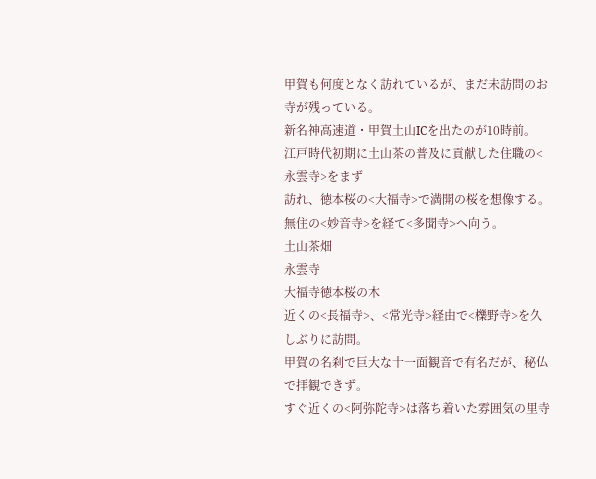甲賀も何度となく訪れているが、まだ未訪問のお寺が残っている。
新名神高速道・甲賀土山ICを出たのが10時前。
江戸時代初期に土山茶の普及に貢献した住職の<永雲寺>をまず
訪れ、徳本桜の<大福寺>で満開の桜を想像する。
無住の<妙音寺>を経て<多聞寺>へ向う。
土山茶畑
永雲寺
大福寺徳本桜の木
近くの<長福寺>、<常光寺>経由で<櫟野寺>を久しぶりに訪問。
甲賀の名刹で巨大な十一面観音で有名だが、秘仏で拝観できず。
すぐ近くの<阿弥陀寺>は落ち着いた雰囲気の里寺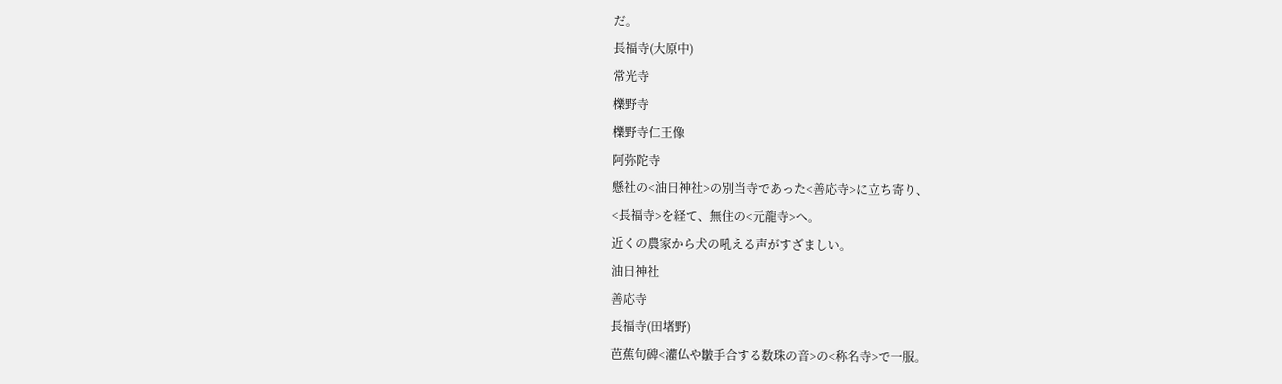だ。
長福寺(大原中)
常光寺
櫟野寺
櫟野寺仁王像
阿弥陀寺
懸社の<油日神社>の別当寺であった<善応寺>に立ち寄り、
<長福寺>を経て、無住の<元龍寺>へ。
近くの農家から犬の吼える声がすざましい。
油日神社
善応寺
長福寺(田堵野)
芭蕉句碑<灌仏や皺手合する数珠の音>の<称名寺>で一服。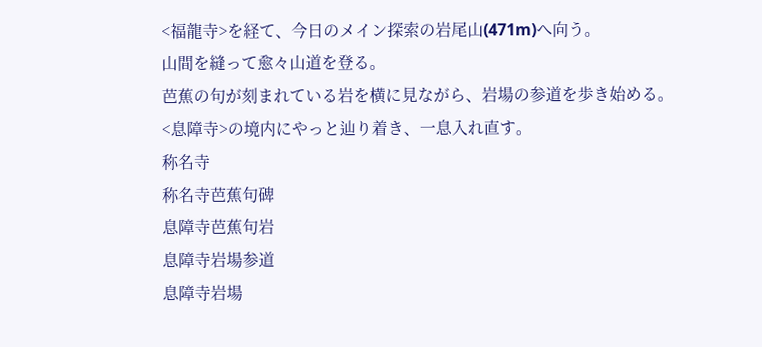<福龍寺>を経て、今日のメイン探索の岩尾山(471m)へ向う。
山間を縫って愈々山道を登る。
芭蕉の句が刻まれている岩を横に見ながら、岩場の参道を歩き始める。
<息障寺>の境内にやっと辿り着き、一息入れ直す。
称名寺
称名寺芭蕉句碑
息障寺芭蕉句岩
息障寺岩場参道
息障寺岩場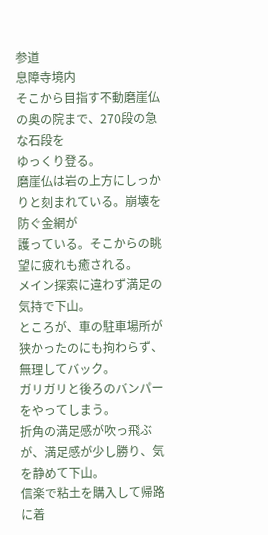参道
息障寺境内
そこから目指す不動磨崖仏の奥の院まで、270段の急な石段を
ゆっくり登る。
磨崖仏は岩の上方にしっかりと刻まれている。崩壊を防ぐ金網が
護っている。そこからの眺望に疲れも癒される。
メイン探索に違わず満足の気持で下山。
ところが、車の駐車場所が狭かったのにも拘わらず、無理してバック。
ガリガリと後ろのバンパーをやってしまう。
折角の満足感が吹っ飛ぶが、満足感が少し勝り、気を静めて下山。
信楽で粘土を購入して帰路に着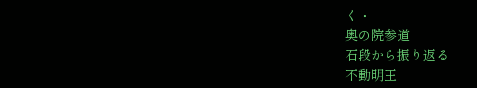く・
奥の院参道
石段から振り返る
不動明王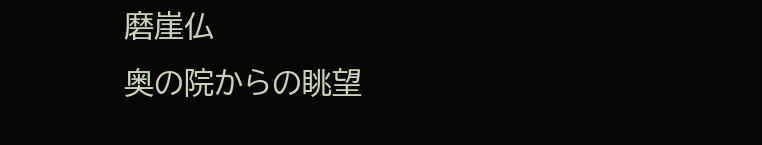磨崖仏
奥の院からの眺望